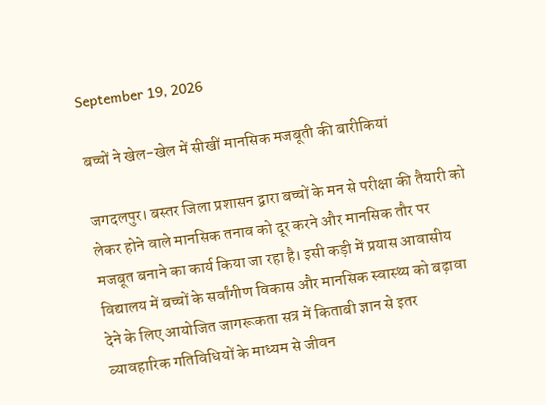September 19, 2026

बच्चों ने खेल-खेल में सीखीं मानसिक मजबूती की बारीकियां

जगदलपुर। बस्तर जिला प्रशासन द्वारा बच्चों के मन से परीक्षा की तैयारी को लेकर होने वाले मानसिक तनाव को दूर करने और मानसिक तौर पर मजबूत बनाने का कार्य किया जा रहा है। इसी कड़ी में प्रयास आवासीय विद्यालय में बच्चों के सर्वांगीण विकास और मानसिक स्वास्थ्य को बढ़ावा देने के लिए आयोजित जागरूकता सत्र में किताबी ज्ञान से इतर व्यावहारिक गतिविधियों के माध्यम से जीवन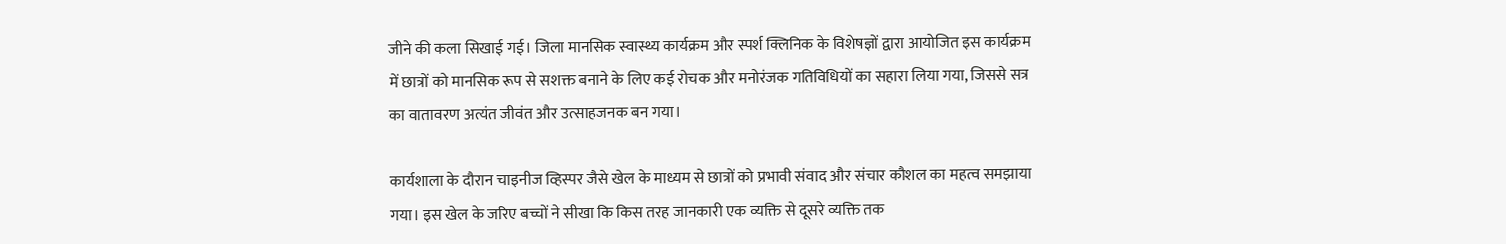जीने की कला सिखाई गई। जिला मानसिक स्वास्थ्य कार्यक्रम और स्पर्श क्लिनिक के विशेषज्ञों द्वारा आयोजित इस कार्यक्रम में छात्रों को मानसिक रूप से सशक्त बनाने के लिए कई रोचक और मनोरंजक गतिविधियों का सहारा लिया गया, जिससे सत्र का वातावरण अत्यंत जीवंत और उत्साहजनक बन गया।

कार्यशाला के दौरान चाइनीज व्हिस्पर जैसे खेल के माध्यम से छात्रों को प्रभावी संवाद और संचार कौशल का महत्व समझाया गया। इस खेल के जरिए बच्चों ने सीखा कि किस तरह जानकारी एक व्यक्ति से दूसरे व्यक्ति तक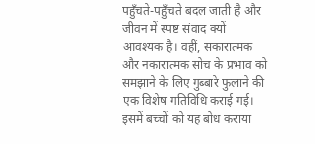पहुँचते-पहुँचते बदल जाती है और जीवन में स्पष्ट संवाद क्यों आवश्यक है। वहीं, सकारात्मक और नकारात्मक सोच के प्रभाव को समझाने के लिए गुब्बारे फुलाने की एक विशेष गतिविधि कराई गई। इसमें बच्चों को यह बोध कराया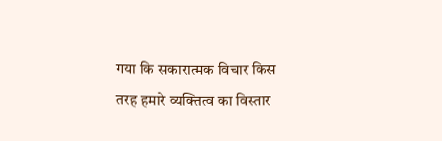गया कि सकारात्मक विचार किस तरह हमारे व्यक्तित्व का विस्तार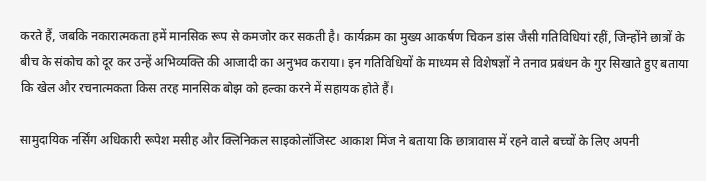करते हैं, जबकि नकारात्मकता हमें मानसिक रूप से कमजोर कर सकती है। कार्यक्रम का मुख्य आकर्षण चिकन डांस जैसी गतिविधियां रहीं, जिन्होंने छात्रों के बीच के संकोच को दूर कर उन्हें अभिव्यक्ति की आजादी का अनुभव कराया। इन गतिविधियों के माध्यम से विशेषज्ञों ने तनाव प्रबंधन के गुर सिखाते हुए बताया कि खेल और रचनात्मकता किस तरह मानसिक बोझ को हल्का करने में सहायक होते हैं।

सामुदायिक नर्सिंग अधिकारी रूपेश मसीह और क्लिनिकल साइकोलॉजिस्ट आकाश मिंज ने बताया कि छात्रावास में रहने वाले बच्चों के लिए अपनी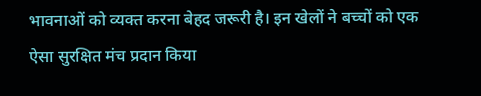भावनाओं को व्यक्त करना बेहद जरूरी है। इन खेलों ने बच्चों को एक ऐसा सुरक्षित मंच प्रदान किया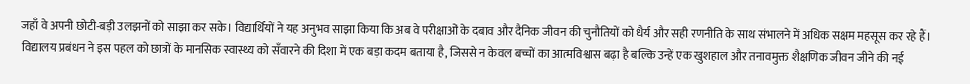जहाँ वे अपनी छोटी-बड़ी उलझनों को साझा कर सके। विद्यार्थियों ने यह अनुभव साझा किया कि अब वे परीक्षाओं के दबाव और दैनिक जीवन की चुनौतियों को धैर्य और सही रणनीति के साथ संभालने में अधिक सक्षम महसूस कर रहे हैं। विद्यालय प्रबंधन ने इस पहल को छात्रों के मानसिक स्वास्थ्य को सँवारने की दिशा में एक बड़ा कदम बताया है, जिससे न केवल बच्चों का आत्मविश्वास बढ़ा है बल्कि उन्हें एक खुशहाल और तनावमुक्त शैक्षणिक जीवन जीने की नई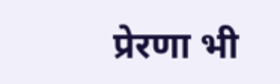प्रेरणा भी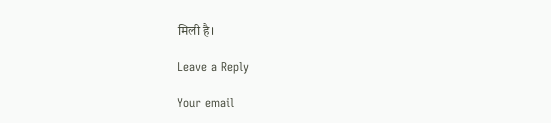मिली है।

Leave a Reply

Your email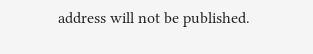address will not be published.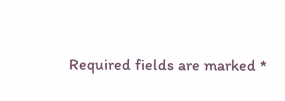Required fields are marked *